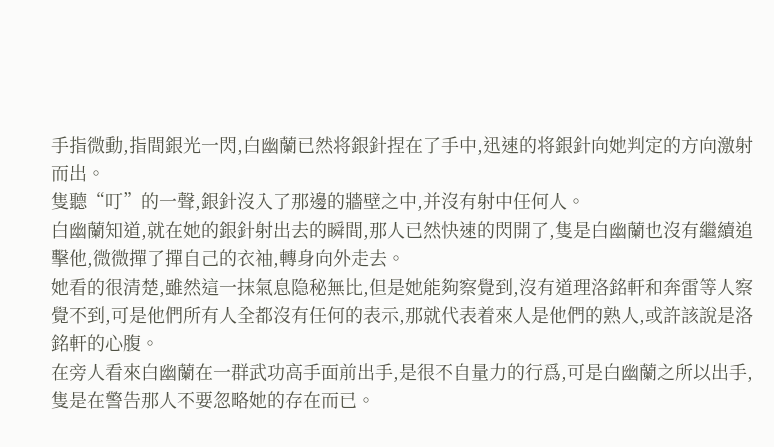手指微動,指間銀光一閃,白幽蘭已然将銀針捏在了手中,迅速的将銀針向她判定的方向激射而出。
隻聽“叮”的一聲,銀針沒入了那邊的牆壁之中,并沒有射中任何人。
白幽蘭知道,就在她的銀針射出去的瞬間,那人已然快速的閃開了,隻是白幽蘭也沒有繼續追擊他,微微撣了撣自己的衣袖,轉身向外走去。
她看的很清楚,雖然這一抹氣息隐秘無比,但是她能夠察覺到,沒有道理洛銘軒和奔雷等人察覺不到,可是他們所有人全都沒有任何的表示,那就代表着來人是他們的熟人,或許該說是洛銘軒的心腹。
在旁人看來白幽蘭在一群武功高手面前出手,是很不自量力的行爲,可是白幽蘭之所以出手,隻是在警告那人不要忽略她的存在而已。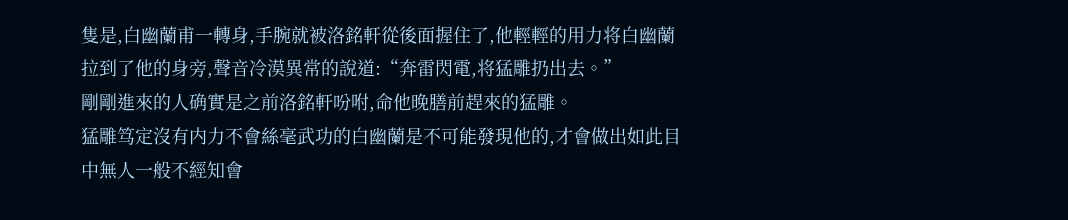隻是,白幽蘭甫一轉身,手腕就被洛銘軒從後面握住了,他輕輕的用力将白幽蘭拉到了他的身旁,聲音冷漠異常的說道:“奔雷閃電,将猛雕扔出去。”
剛剛進來的人确實是之前洛銘軒吩咐,命他晚膳前趕來的猛雕。
猛雕笃定沒有内力不會絲毫武功的白幽蘭是不可能發現他的,才會做出如此目中無人一般不經知會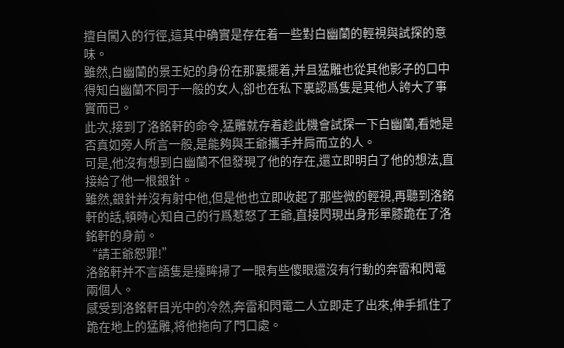擅自闖入的行徑,這其中确實是存在着一些對白幽蘭的輕視與試探的意味。
雖然,白幽蘭的景王妃的身份在那裏擺着,并且猛雕也從其他影子的口中得知白幽蘭不同于一般的女人,卻也在私下裏認爲隻是其他人誇大了事實而已。
此次,接到了洛銘軒的命令,猛雕就存着趁此機會試探一下白幽蘭,看她是否真如旁人所言一般,是能夠與王爺攜手并肩而立的人。
可是,他沒有想到白幽蘭不但發現了他的存在,還立即明白了他的想法,直接給了他一根銀針。
雖然,銀針并沒有射中他,但是他也立即收起了那些微的輕視,再聽到洛銘軒的話,頓時心知自己的行爲惹怒了王爺,直接閃現出身形單膝跪在了洛銘軒的身前。
“請王爺恕罪!”
洛銘軒并不言語隻是擡眸掃了一眼有些傻眼還沒有行動的奔雷和閃電兩個人。
感受到洛銘軒目光中的冷然,奔雷和閃電二人立即走了出來,伸手抓住了跪在地上的猛雕,将他拖向了門口處。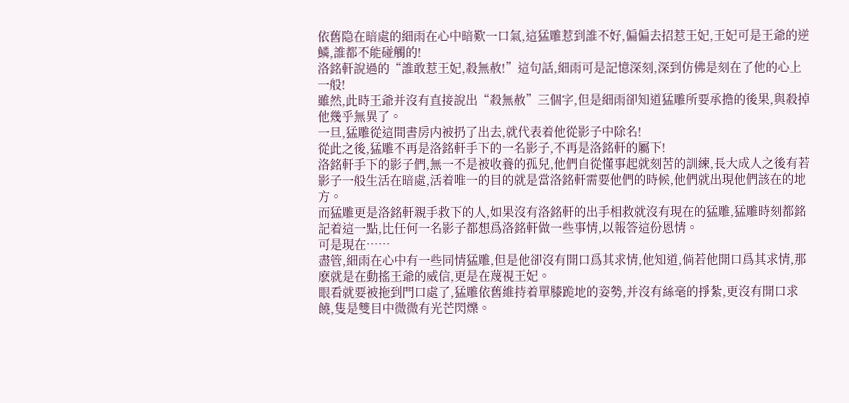依舊隐在暗處的細雨在心中暗歎一口氣,這猛雕惹到誰不好,偏偏去招惹王妃,王妃可是王爺的逆鱗,誰都不能碰觸的!
洛銘軒說過的“誰敢惹王妃,殺無赦!”這句話,細雨可是記憶深刻,深到仿佛是刻在了他的心上一般!
雖然,此時王爺并沒有直接說出“殺無赦”三個字,但是細雨卻知道猛雕所要承擔的後果,與殺掉他幾乎無異了。
一旦,猛雕從這間書房内被扔了出去,就代表着他從影子中除名!
從此之後,猛雕不再是洛銘軒手下的一名影子,不再是洛銘軒的屬下!
洛銘軒手下的影子們,無一不是被收養的孤兒,他們自從懂事起就刻苦的訓練,長大成人之後有若影子一般生活在暗處,活着唯一的目的就是當洛銘軒需要他們的時候,他們就出現他們該在的地方。
而猛雕更是洛銘軒親手救下的人,如果沒有洛銘軒的出手相救就沒有現在的猛雕,猛雕時刻都銘記着這一點,比任何一名影子都想爲洛銘軒做一些事情,以報答這份恩情。
可是現在……
盡管,細雨在心中有一些同情猛雕,但是他卻沒有開口爲其求情,他知道,倘若他開口爲其求情,那麽就是在動搖王爺的威信,更是在蔑視王妃。
眼看就要被拖到門口處了,猛雕依舊維持着單膝跪地的姿勢,并沒有絲毫的掙紮,更沒有開口求饒,隻是雙目中微微有光芒閃爍。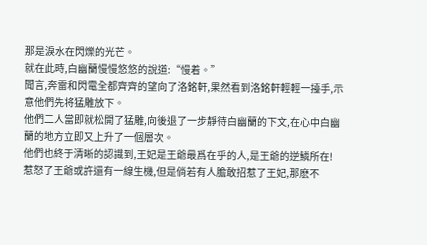那是淚水在閃爍的光芒。
就在此時,白幽蘭慢慢悠悠的說道:“慢着。”
聞言,奔雷和閃電全都齊齊的望向了洛銘軒,果然看到洛銘軒輕輕一擡手,示意他們先将猛雕放下。
他們二人當即就松開了猛雕,向後退了一步靜待白幽蘭的下文,在心中白幽蘭的地方立即又上升了一個層次。
他們也終于清晰的認識到,王妃是王爺最爲在乎的人,是王爺的逆鱗所在!
惹怒了王爺或許還有一線生機,但是倘若有人膽敢招惹了王妃,那麽不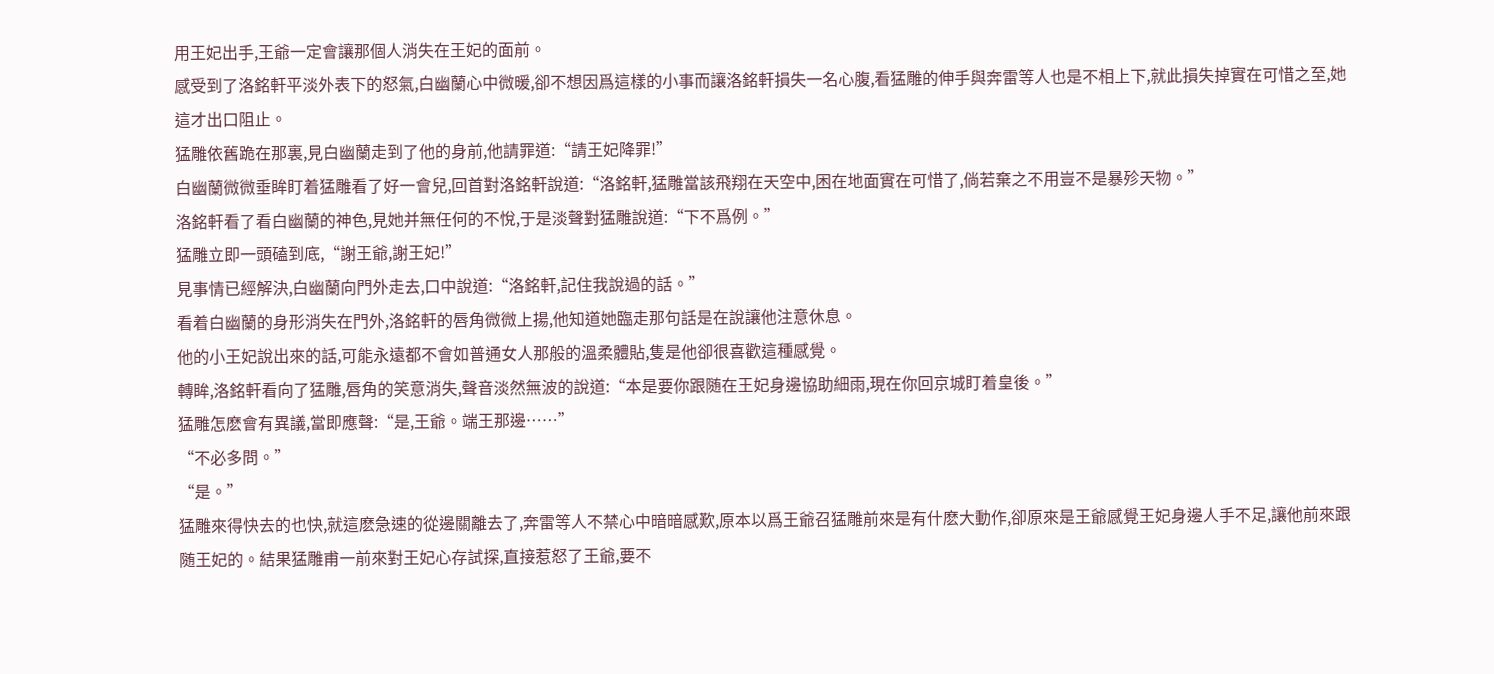用王妃出手,王爺一定會讓那個人消失在王妃的面前。
感受到了洛銘軒平淡外表下的怒氣,白幽蘭心中微暖,卻不想因爲這樣的小事而讓洛銘軒損失一名心腹,看猛雕的伸手與奔雷等人也是不相上下,就此損失掉實在可惜之至,她這才出口阻止。
猛雕依舊跪在那裏,見白幽蘭走到了他的身前,他請罪道:“請王妃降罪!”
白幽蘭微微垂眸盯着猛雕看了好一會兒,回首對洛銘軒說道:“洛銘軒,猛雕當該飛翔在天空中,困在地面實在可惜了,倘若棄之不用豈不是暴殄天物。”
洛銘軒看了看白幽蘭的神色,見她并無任何的不悅,于是淡聲對猛雕說道:“下不爲例。”
猛雕立即一頭磕到底,“謝王爺,謝王妃!”
見事情已經解決,白幽蘭向門外走去,口中說道:“洛銘軒,記住我說過的話。”
看着白幽蘭的身形消失在門外,洛銘軒的唇角微微上揚,他知道她臨走那句話是在說讓他注意休息。
他的小王妃說出來的話,可能永遠都不會如普通女人那般的溫柔體貼,隻是他卻很喜歡這種感覺。
轉眸,洛銘軒看向了猛雕,唇角的笑意消失,聲音淡然無波的說道:“本是要你跟随在王妃身邊協助細雨,現在你回京城盯着皇後。”
猛雕怎麽會有異議,當即應聲:“是,王爺。端王那邊……”
“不必多問。”
“是。”
猛雕來得快去的也快,就這麽急速的從邊關離去了,奔雷等人不禁心中暗暗感歎,原本以爲王爺召猛雕前來是有什麽大動作,卻原來是王爺感覺王妃身邊人手不足,讓他前來跟随王妃的。結果猛雕甫一前來對王妃心存試探,直接惹怒了王爺,要不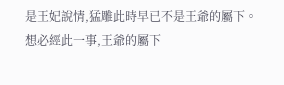是王妃說情,猛雕此時早已不是王爺的屬下。
想必經此一事,王爺的屬下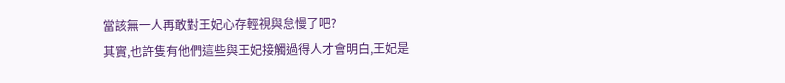當該無一人再敢對王妃心存輕視與怠慢了吧?
其實,也許隻有他們這些與王妃接觸過得人才會明白,王妃是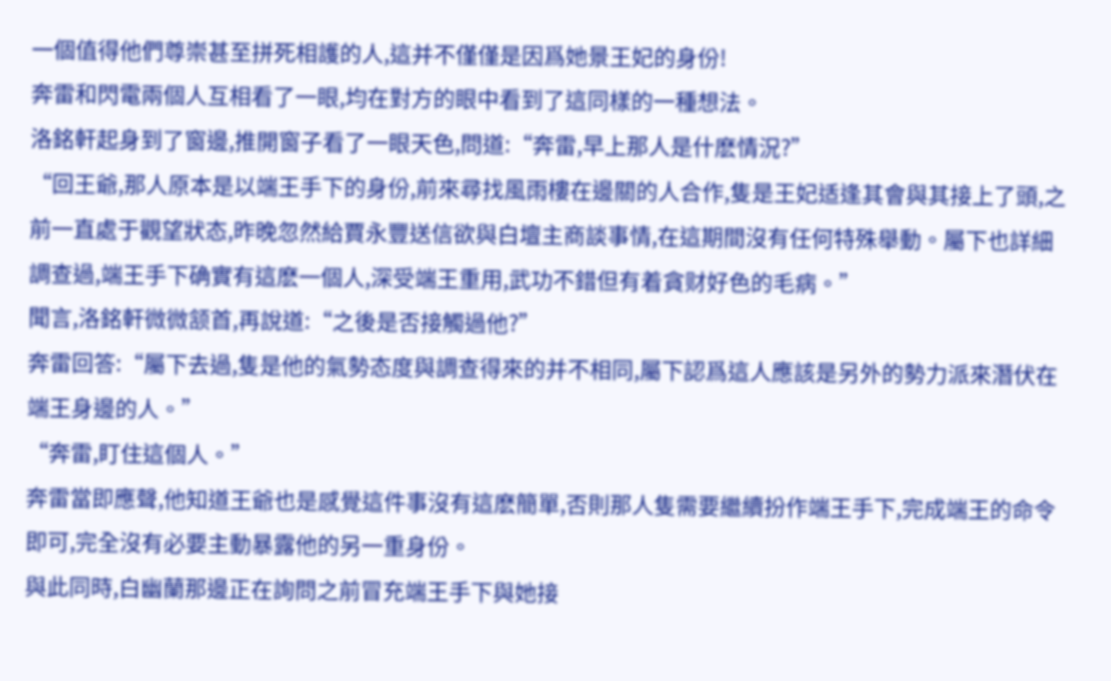一個值得他們尊崇甚至拼死相護的人,這并不僅僅是因爲她景王妃的身份!
奔雷和閃電兩個人互相看了一眼,均在對方的眼中看到了這同樣的一種想法。
洛銘軒起身到了窗邊,推開窗子看了一眼天色,問道:“奔雷,早上那人是什麽情況?”
“回王爺,那人原本是以端王手下的身份,前來尋找風雨樓在邊關的人合作,隻是王妃适逢其會與其接上了頭,之前一直處于觀望狀态,昨晚忽然給賈永豐送信欲與白壇主商談事情,在這期間沒有任何特殊舉動。屬下也詳細調查過,端王手下确實有這麽一個人,深受端王重用,武功不錯但有着貪财好色的毛病。”
聞言,洛銘軒微微颔首,再說道:“之後是否接觸過他?”
奔雷回答:“屬下去過,隻是他的氣勢态度與調查得來的并不相同,屬下認爲這人應該是另外的勢力派來潛伏在端王身邊的人。”
“奔雷,盯住這個人。”
奔雷當即應聲,他知道王爺也是感覺這件事沒有這麽簡單,否則那人隻需要繼續扮作端王手下,完成端王的命令即可,完全沒有必要主動暴露他的另一重身份。
與此同時,白幽蘭那邊正在詢問之前冒充端王手下與她接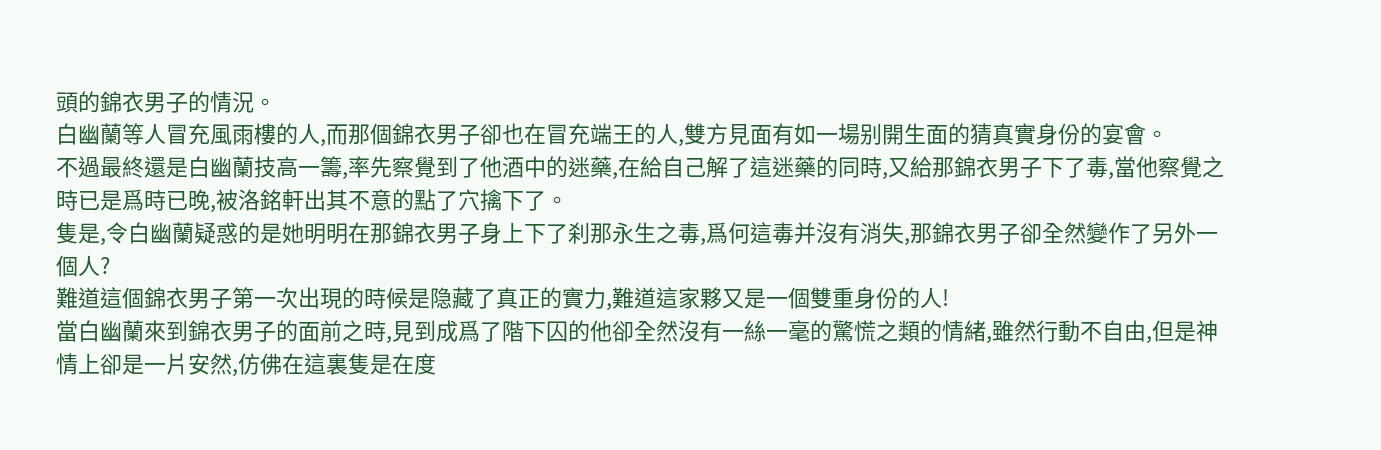頭的錦衣男子的情況。
白幽蘭等人冒充風雨樓的人,而那個錦衣男子卻也在冒充端王的人,雙方見面有如一場别開生面的猜真實身份的宴會。
不過最終還是白幽蘭技高一籌,率先察覺到了他酒中的迷藥,在給自己解了這迷藥的同時,又給那錦衣男子下了毒,當他察覺之時已是爲時已晚,被洛銘軒出其不意的點了穴擒下了。
隻是,令白幽蘭疑惑的是她明明在那錦衣男子身上下了刹那永生之毒,爲何這毒并沒有消失,那錦衣男子卻全然變作了另外一個人?
難道這個錦衣男子第一次出現的時候是隐藏了真正的實力,難道這家夥又是一個雙重身份的人!
當白幽蘭來到錦衣男子的面前之時,見到成爲了階下囚的他卻全然沒有一絲一毫的驚慌之類的情緒,雖然行動不自由,但是神情上卻是一片安然,仿佛在這裏隻是在度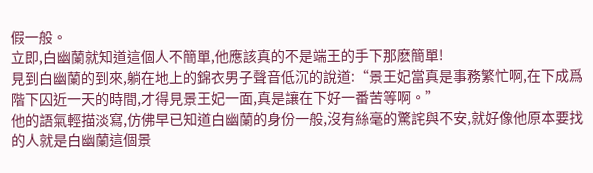假一般。
立即,白幽蘭就知道這個人不簡單,他應該真的不是端王的手下那麽簡單!
見到白幽蘭的到來,躺在地上的錦衣男子聲音低沉的說道:“景王妃當真是事務繁忙啊,在下成爲階下囚近一天的時間,才得見景王妃一面,真是讓在下好一番苦等啊。”
他的語氣輕描淡寫,仿佛早已知道白幽蘭的身份一般,沒有絲毫的驚詫與不安,就好像他原本要找的人就是白幽蘭這個景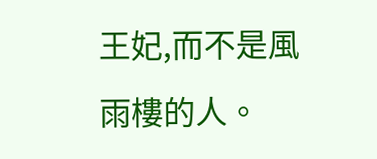王妃,而不是風雨樓的人。